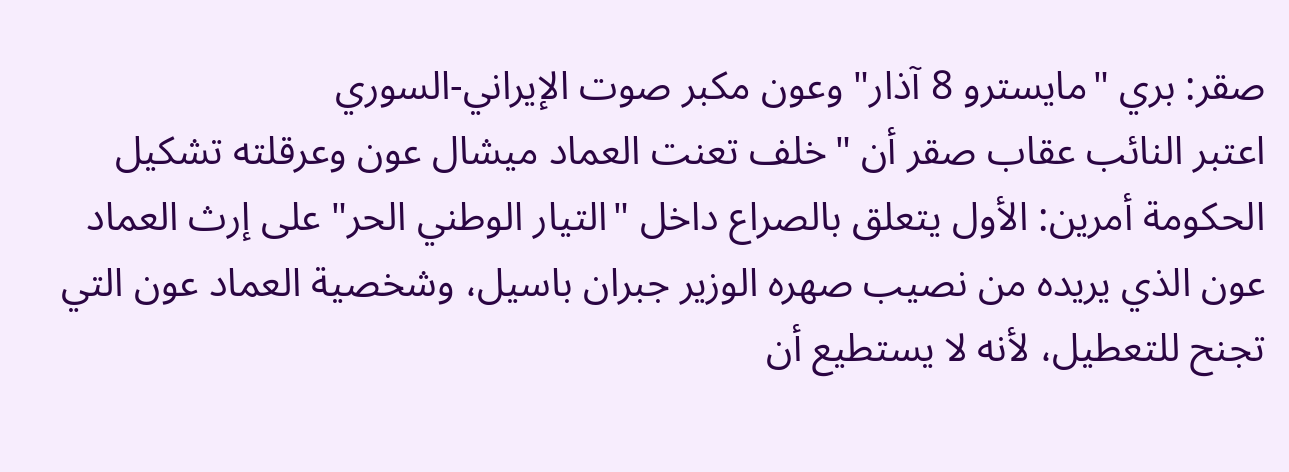صقر: بري "مايسترو 8 آذار" وعون مكبر صوت الإيراني-السوري
اعتبر النائب عقاب صقر أن "خلف تعنت العماد ميشال عون وعرقلته تشكيل الحكومة أمرين: الأول يتعلق بالصراع داخل "التيار الوطني الحر" على إرث العماد عون الذي يريده من نصيب صهره الوزير جبران باسيل، وشخصية العماد عون التي تجنح للتعطيل، لأنه لا يستطيع أن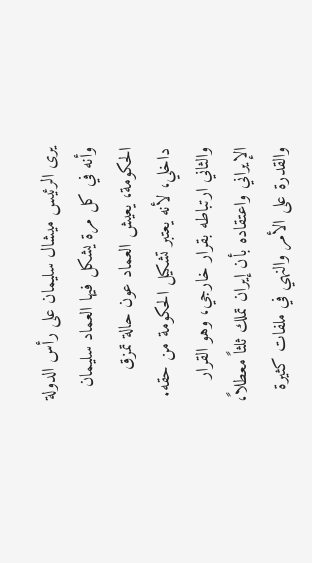يرى الرئيس ميشال سليمان على رأس الدولة وأنه في كل مرة يشكل فيها العماد سليمان الحكومة، يعيش العماد عون حالة تمزق داخلي، لأنه يعتبر تشكيل الحكومة من حقه. والثاني ارتباطه بقرار خارجي، وهو القرار الإيراني واعتقاده بأن إيران تملك ثلثاً معطلاً، والقدرة على الأمر والنهي في ملفات كثيرة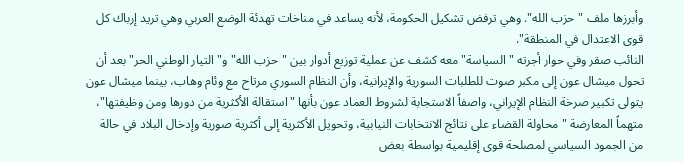وأبرزها ملف "حزب الله". وهي ترفض تشكيل الحكومة، لأنه يساعد في مناخات تهدئة الوضع العربي وهي تريد إرباك كل قوى الاعتدال في المنطقة".
النائب صقر وفي حوار أجرته "السياسة" معه كشف عن عملية توزيع أدوار بين "حزب الله" و"التيار الوطني الحر" بعد أن تحول ميشال عون إلى مكبر صوت للطلبات السورية والإيرانية، وأن النظام السوري مرتاح مع وئام وهاب، بينما ميشال عون يتولى تكبير صرخة النظام الإيراني، واصفاً الاستجابة لشروط العماد عون بأنها "استقالة الأكثرية من دورها ومن وظيفتها"، متهماً المعارضة "محاولة القضاء على نتائج الانتخابات النيابية، وتحويل الأكثرية إلى أكثرية صورية وإدخال البلاد في حالة من الجمود السياسي لمصلحة قوى إقليمية بواسطة بعض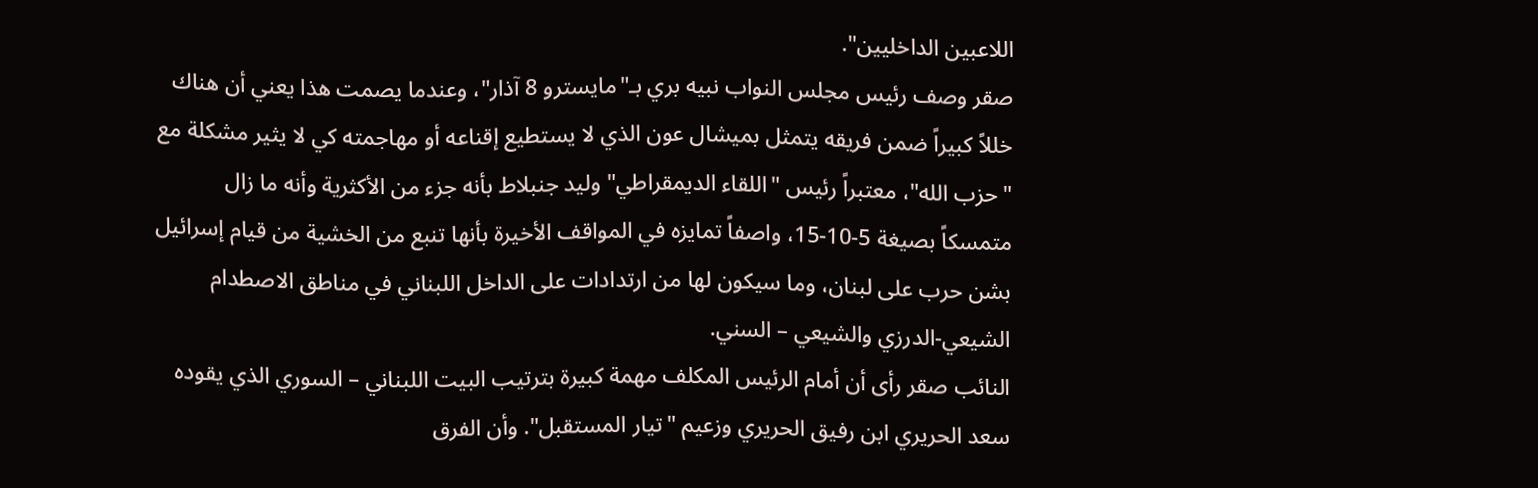اللاعبين الداخليين".
صقر وصف رئيس مجلس النواب نبيه بري بـ"مايسترو 8 آذار"، وعندما يصمت هذا يعني أن هناك خللاً كبيراً ضمن فريقه يتمثل بميشال عون الذي لا يستطيع إقناعه أو مهاجمته كي لا يثير مشكلة مع "حزب الله"، معتبراً رئيس "اللقاء الديمقراطي" وليد جنبلاط بأنه جزء من الأكثرية وأنه ما زال متمسكاً بصيغة 5-10-15، واصفاً تمايزه في المواقف الأخيرة بأنها تنبع من الخشية من قيام إسرائيل بشن حرب على لبنان، وما سيكون لها من ارتدادات على الداخل اللبناني في مناطق الاصطدام الشيعي-الدرزي والشيعي – السني.
النائب صقر رأى أن أمام الرئيس المكلف مهمة كبيرة بترتيب البيت اللبناني – السوري الذي يقوده سعد الحريري ابن رفيق الحريري وزعيم "تيار المستقبل". وأن الفرق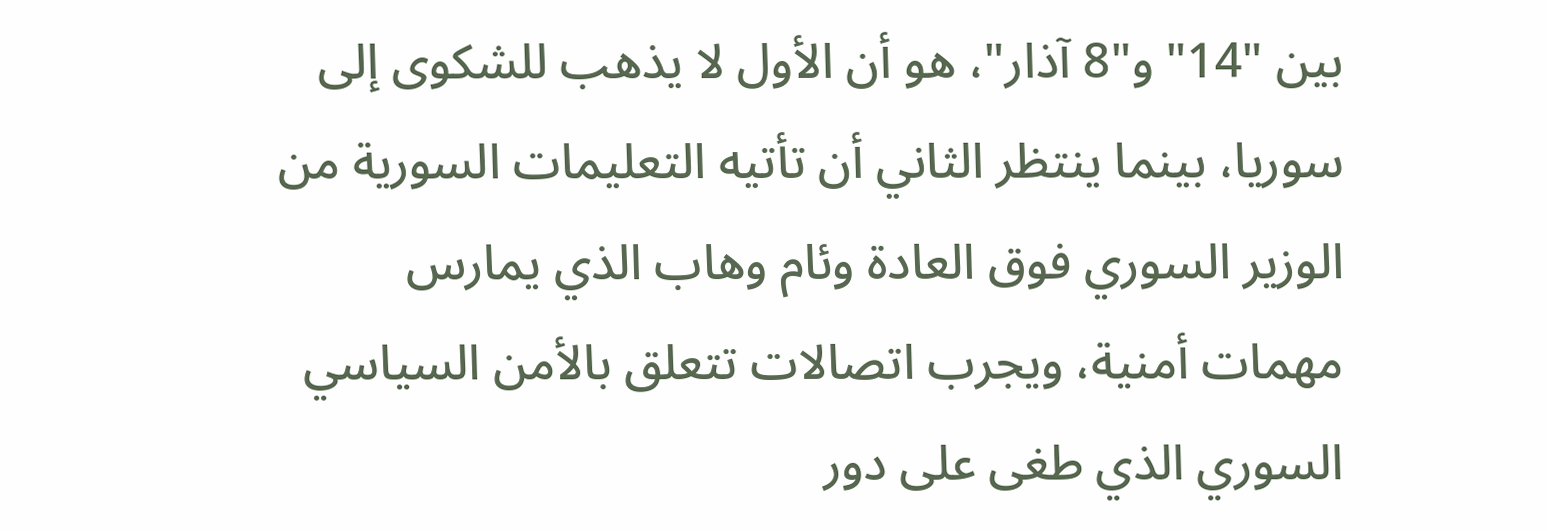بين "14" و"8 آذار"، هو أن الأول لا يذهب للشكوى إلى سوريا، بينما ينتظر الثاني أن تأتيه التعليمات السورية من الوزير السوري فوق العادة وئام وهاب الذي يمارس مهمات أمنية، ويجرب اتصالات تتعلق بالأمن السياسي السوري الذي طغى على دور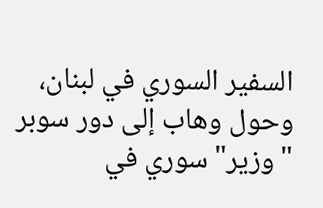السفير السوري في لبنان، وحول وهاب إلى دور سوبر "وزير" سوري في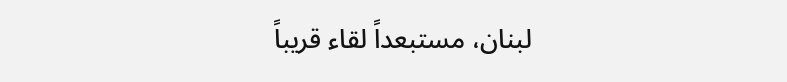لبنان، مستبعداً لقاء قريباً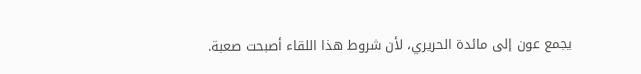يجمع عون إلى مائدة الحريري، لأن شروط هذا اللقاء أصبحت صعبة.